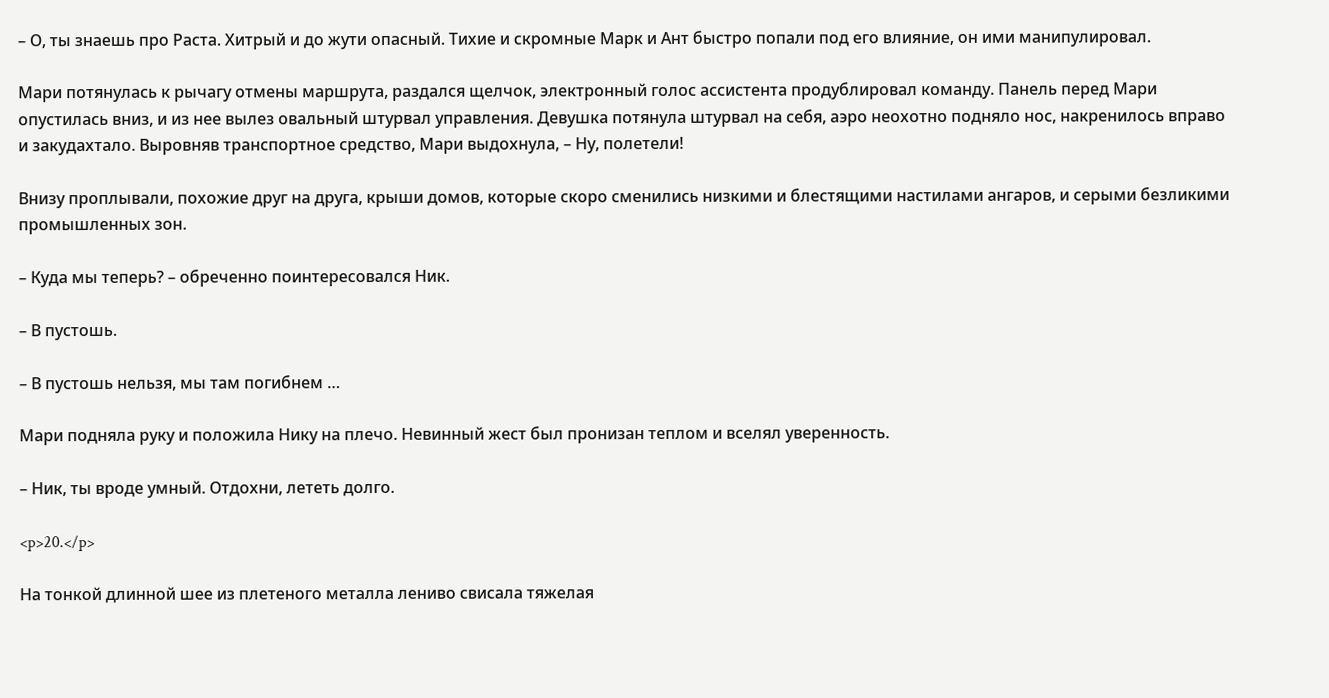– О, ты знаешь про Раста. Хитрый и до жути опасный. Тихие и скромные Марк и Ант быстро попали под его влияние, он ими манипулировал.

Мари потянулась к рычагу отмены маршрута, раздался щелчок, электронный голос ассистента продублировал команду. Панель перед Мари опустилась вниз, и из нее вылез овальный штурвал управления. Девушка потянула штурвал на себя, аэро неохотно подняло нос, накренилось вправо и закудахтало. Выровняв транспортное средство, Мари выдохнула, – Ну, полетели!

Внизу проплывали, похожие друг на друга, крыши домов, которые скоро сменились низкими и блестящими настилами ангаров, и серыми безликими промышленных зон.

– Куда мы теперь? – обреченно поинтересовался Ник.

– В пустошь.

– В пустошь нельзя, мы там погибнем …

Мари подняла руку и положила Нику на плечо. Невинный жест был пронизан теплом и вселял уверенность.

– Ник, ты вроде умный. Отдохни, лететь долго.

<p>20.</p>

На тонкой длинной шее из плетеного металла лениво свисала тяжелая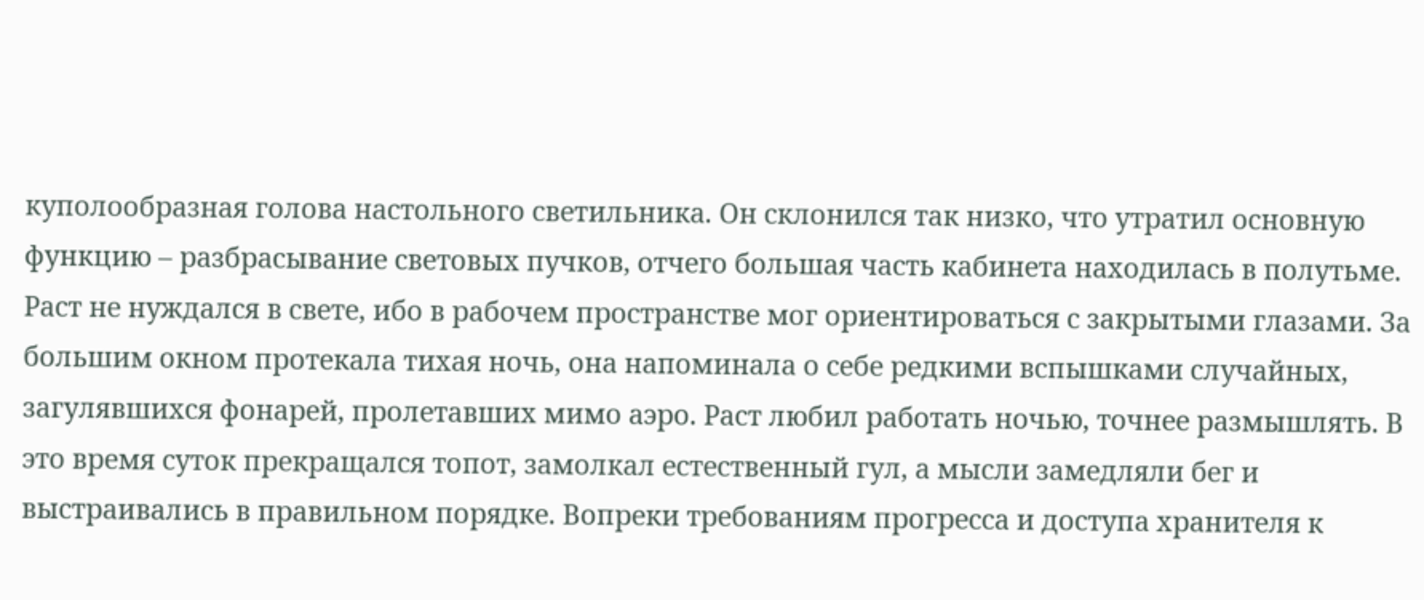куполообразная голова настольного светильника. Он склонился так низко, что утратил основную функцию – разбрасывание световых пучков, отчего большая часть кабинета находилась в полутьме. Раст не нуждался в свете, ибо в рабочем пространстве мог ориентироваться с закрытыми глазами. За большим окном протекала тихая ночь, она напоминала о себе редкими вспышками случайных, загулявшихся фонарей, пролетавших мимо аэро. Раст любил работать ночью, точнее размышлять. В это время суток прекращался топот, замолкал естественный гул, а мысли замедляли бег и выстраивались в правильном порядке. Вопреки требованиям прогресса и доступа хранителя к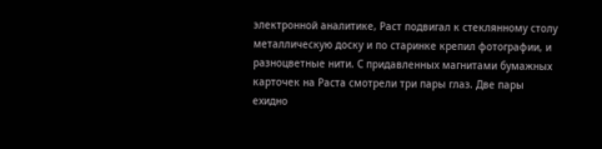электронной аналитике, Раст подвигал к стеклянному столу металлическую доску и по старинке крепил фотографии, и разноцветные нити. С придавленных магнитами бумажных карточек на Раста смотрели три пары глаз. Две пары ехидно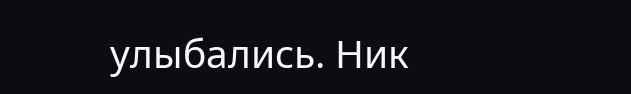улыбались. Ник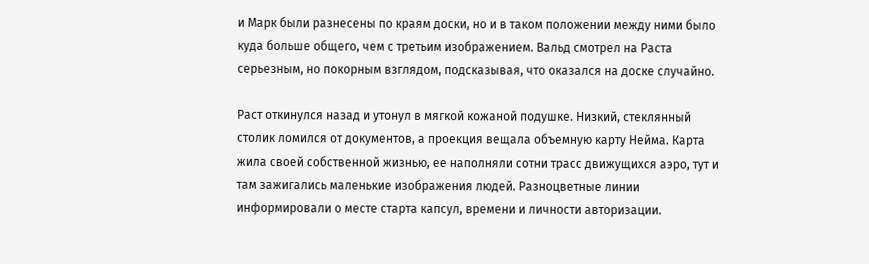и Марк были разнесены по краям доски, но и в таком положении между ними было куда больше общего, чем с третьим изображением. Вальд смотрел на Раста серьезным, но покорным взглядом, подсказывая, что оказался на доске случайно.

Раст откинулся назад и утонул в мягкой кожаной подушке. Низкий, стеклянный столик ломился от документов, а проекция вещала объемную карту Нейма. Карта жила своей собственной жизнью, ее наполняли сотни трасс движущихся аэро, тут и там зажигались маленькие изображения людей. Разноцветные линии информировали о месте старта капсул, времени и личности авторизации.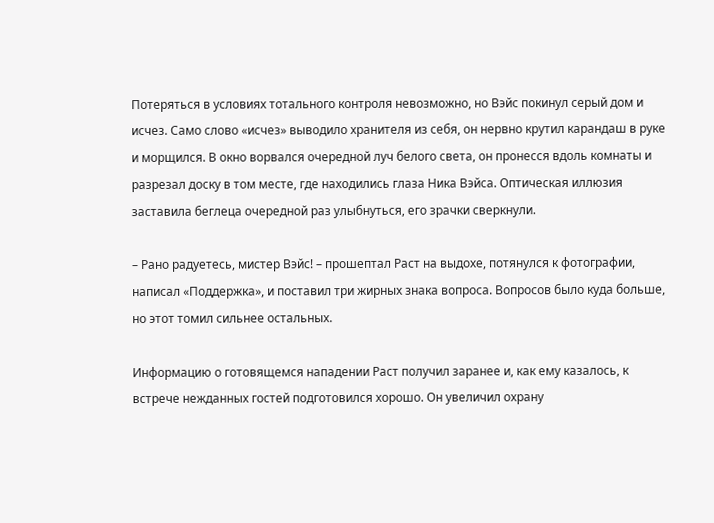Потеряться в условиях тотального контроля невозможно, но Вэйс покинул серый дом и исчез. Само слово «исчез» выводило хранителя из себя, он нервно крутил карандаш в руке и морщился. В окно ворвался очередной луч белого света, он пронесся вдоль комнаты и разрезал доску в том месте, где находились глаза Ника Вэйса. Оптическая иллюзия заставила беглеца очередной раз улыбнуться, его зрачки сверкнули.

– Рано радуетесь, мистер Вэйс! – прошептал Раст на выдохе, потянулся к фотографии, написал «Поддержка», и поставил три жирных знака вопроса. Вопросов было куда больше, но этот томил сильнее остальных.

Информацию о готовящемся нападении Раст получил заранее и, как ему казалось, к встрече нежданных гостей подготовился хорошо. Он увеличил охрану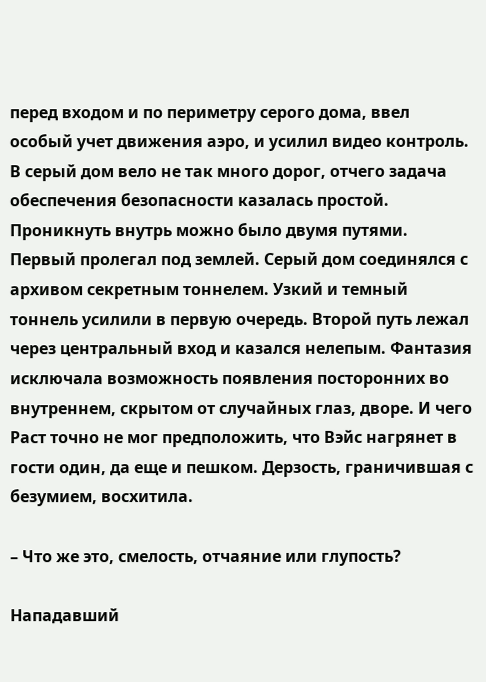перед входом и по периметру серого дома, ввел особый учет движения аэро, и усилил видео контроль. В серый дом вело не так много дорог, отчего задача обеспечения безопасности казалась простой. Проникнуть внутрь можно было двумя путями. Первый пролегал под землей. Серый дом соединялся с архивом секретным тоннелем. Узкий и темный тоннель усилили в первую очередь. Второй путь лежал через центральный вход и казался нелепым. Фантазия исключала возможность появления посторонних во внутреннем, скрытом от случайных глаз, дворе. И чего Раст точно не мог предположить, что Вэйс нагрянет в гости один, да еще и пешком. Дерзость, граничившая с безумием, восхитила.

– Что же это, смелость, отчаяние или глупость?

Нападавший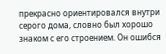прекрасно ориентировался внутри серого дома, словно был хорошо знаком с его строением. Он ошибся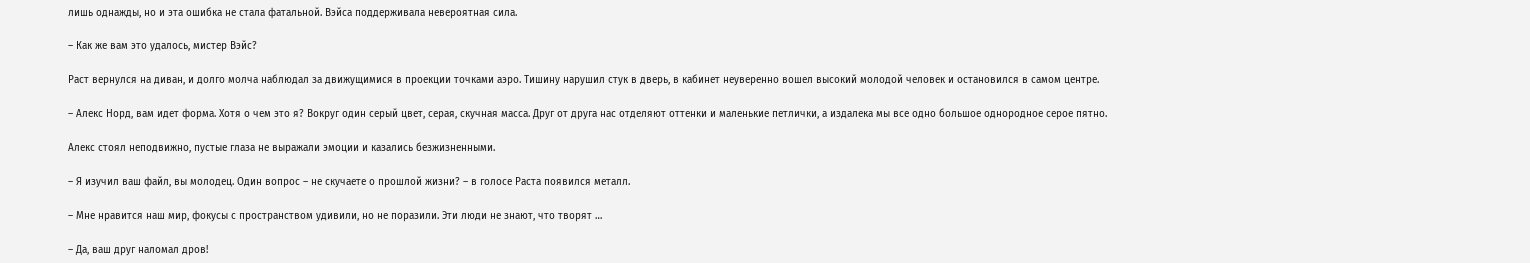лишь однажды, но и эта ошибка не стала фатальной. Вэйса поддерживала невероятная сила.

– Как же вам это удалось, мистер Вэйс?

Раст вернулся на диван, и долго молча наблюдал за движущимися в проекции точками аэро. Тишину нарушил стук в дверь, в кабинет неуверенно вошел высокий молодой человек и остановился в самом центре.

– Алекс Норд, вам идет форма. Хотя о чем это я? Вокруг один серый цвет, серая, скучная масса. Друг от друга нас отделяют оттенки и маленькие петлички, а издалека мы все одно большое однородное серое пятно.

Алекс стоял неподвижно, пустые глаза не выражали эмоции и казались безжизненными.

– Я изучил ваш файл, вы молодец. Один вопрос – не скучаете о прошлой жизни? – в голосе Раста появился металл.

– Мне нравится наш мир, фокусы с пространством удивили, но не поразили. Эти люди не знают, что творят …

– Да, ваш друг наломал дров!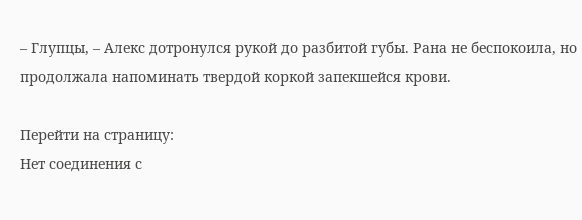– Глупцы, – Алекс дотронулся рукой до разбитой губы. Рана не беспокоила, но продолжала напоминать твердой коркой запекшейся крови.

Перейти на страницу:
Нет соединения с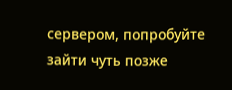сервером, попробуйте зайти чуть позже